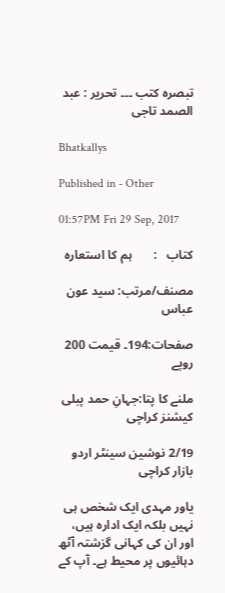تبصرہ کتب ۔۔۔ تحریر : عبد الصمد تاجی

Bhatkallys

Published in - Other

01:57PM Fri 29 Sep, 2017

کتاب   :       ہم کا استعارہ

مصنف/مرتب: سید عون عباس

صفحات:194۔ قیمت 200 روپے

ملنے کا پتا:جہانِ حمد پبلی کیشنز کراچی

2/19 نوشین سینٹر اردو بازار کراچی

یاور مہدی ایک شخص ہی نہیں بلکہ ایک ادارہ ہیں، اور ان کی کہانی گزشتہ آٹھ دہائیوں پر محیط ہے۔ آپ کے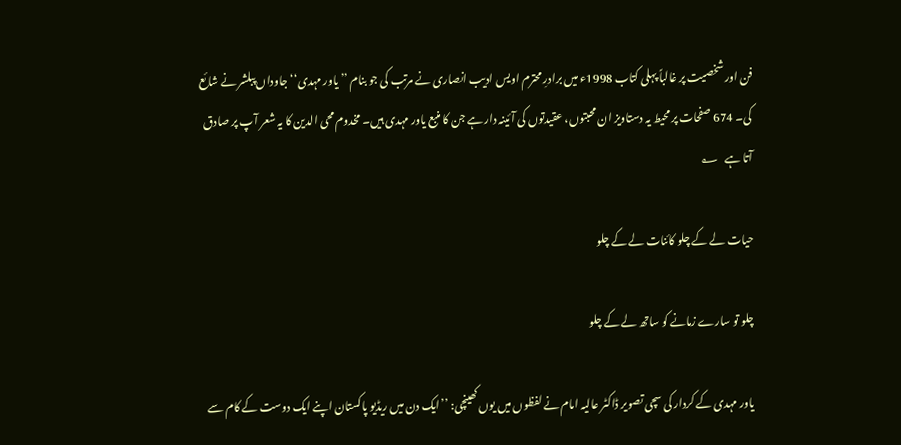فن اور شخصیت پر غالباً پہلی کتاب 1998ء میں برادرِ محترم اویس ادیب انصاری نے مرتب کی جو بنام ’’یاور مہدی‘‘ جاوداں پبلشر نے شائع کی۔ 674 صفحات پر محیط یہ دستاویز ان محبتوں، عقیدتوں کی آئینہ دار ہے جن کا منبع یاور مہدی ہیں۔ مخدوم محی الدین کا یہ شعر آپ پر صادق آتا ہے   ؂

حیات لے کے چلو کائنات لے کے چلو

چلو تو سارے زمانے کو ساتھ لے کے چلو

یاور مہدی کے کردار کی سچی تصویر ڈاکٹر عالیہ امام نے لفظوں میں یوں کھینچی: ’’ایک دن میں ریڈیو پاکستان اپنے ایک دوست کے کام سے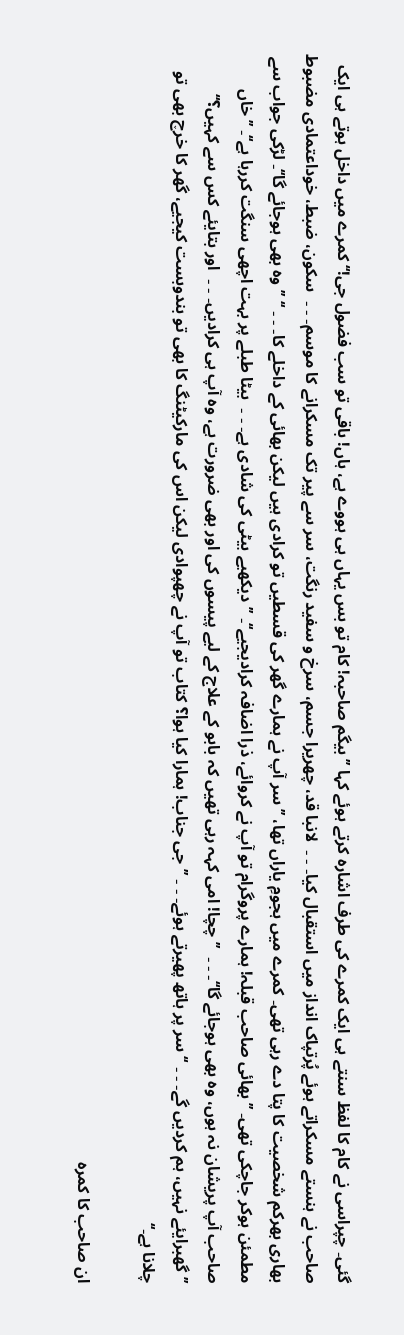گئی۔ چپراسی نے کام کا لفظ سنتے ہی ایک کمرے کی طرف اشارہ کرتے ہوئے کہا ’’بیگم صاحبہ! کام تو بس یہاں ہی ہووے ہے، ہاں! باقی تو سب فضول جی!‘‘ کمرے میں داخل ہوتے ہی ایک صاحب نے ہنستے مسکراتے ہوئے پُرتپاک انداز میں استقبال کیا۔ ۔ ۔  لانبا قد، چھریرا جسم، سرخ و سفید رنگت، سر سے پیر تک مسکرانے کا موسم۔ ۔ ۔  سکون، ضبط، خوداعتمادی مضبوط بھاری بھرکم شخصیت کا پتا دے رہی تھی۔ کمرے میں ہجومِ یاراں تھا، ’’سر آپ نے ہمارے گھر کی قسطیں تو کرادی ہیں لیکن بھائی کے داخلے کا۔ ۔ ۔ ‘‘ ’’وہ بھی ہوجائے گا‘‘۔ لڑکی جواب سے مطمئن ہوکر جاچکی تھی۔ ’’بھائی صاحب قبلہ! ہمارے پروگرام تو آپ نے کروائے، ذرا اضافہ کرادیجیے‘‘۔ ’’دیکھیے بیٹی کی شادی ہے۔ ۔ ۔  بیٹا طبلے پر بہت اچھی سنگت کررہا ہے‘‘۔ ’’خاں صاحب آپ پریشان نہ ہوں، وہ بھی ہوجائے گا‘‘۔ ۔ ۔  ’’چچا! امی کہہ رہی تھیں کہ بابو کے علاج کے لیے پیسوں کی اور بھی ضرورت ہے، وہ آپ ہی کرادیں۔ ۔ ۔  اور بتایئے کس سے کہیں؟‘‘ ’’گھبرایئے نہیں، ہم کردیں گے۔ ۔ ۔ ‘‘ سر پر ہاتھ پھیرتے ہوئے۔ ۔ ۔ ’’جی جناب! ہمارا کیا ہوا؟ کتاب تو آپ نے چھپوادی لیکن اس کی مارکیٹنگ کا بھی تو بندوبست کیجیے، گھر کا خرچ بھی تو چلانا ہے۔‘‘

ان صاحب کا کمرہ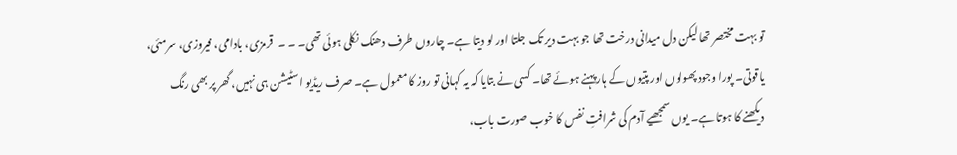تو بہت مختصر تھا لیکن دل میدانی درخت تھا جو بہت دیر تک جلتا اور لو دیتا ہے۔ چاروں طرف دھنک نکلی ہوئی تھی۔ ۔ ۔  قرمزی، بادامی، فیروزی، سرمئی، یاقوتی۔ پورا وجود پھولوں اور پتیوں کے ہار پہنے ہوئے تھا۔ کسی نے بتایا کہ یہ کہانی تو روز کا معمول ہے۔ صرف ریڈیو اسٹیشن ہی نہیں، گھر پر بھی رنگ دیکھنے کا ہوتا ہے۔ یوں سمجھیے آدم کی شرافتِ نفس کا خوب صورت باب،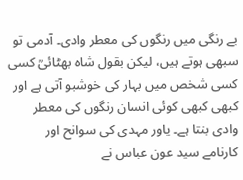بے رنگی میں رنگوں کی معطر وادی۔ آدمی تو سبھی ہوتے ہیں، لیکن بقول شاہ بھٹائیؒ کسی کسی شخص میں بہار کی خوشبو آتی ہے اور کبھی کبھی کوئی انسان رنگوں کی معطر وادی بنتا ہے۔ یاور مہدی کی سوانح اور کارنامے سید عون عباس نے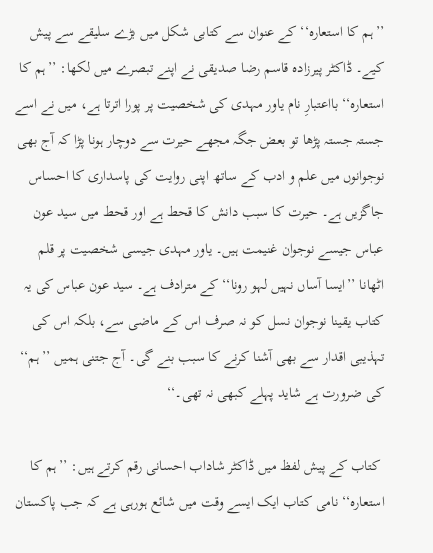’’ہم کا استعارہ‘‘ کے عنوان سے کتابی شکل میں بڑے سلیقے سے پیش کیے۔ ڈاکٹر پیرزادہ قاسم رضا صدیقی نے اپنے تبصرے میں لکھا: ’’ہم کا استعارہ‘‘ بااعتبارِ نام یاور مہدی کی شخصیت پر پورا اترتا ہے، میں نے اسے جستہ جستہ پڑھا تو بعض جگہ مجھے حیرت سے دوچار ہونا پڑا کہ آج بھی نوجوانوں میں علم و ادب کے ساتھ اپنی روایت کی پاسداری کا احساس جاگزیں ہے۔ حیرت کا سبب دانش کا قحط ہے اور قحط میں سید عون عباس جیسے نوجوان غنیمت ہیں۔ یاور مہدی جیسی شخصیت پر قلم اٹھانا ’’ایسا آساں نہیں لہو رونا‘‘ کے مترادف ہے۔ سید عون عباس کی یہ کتاب یقینا نوجوان نسل کو نہ صرف اس کے ماضی سے، بلکہ اس کی تہذیبی اقدار سے بھی آشنا کرنے کا سبب بنے گی۔ آج جتنی ہمیں ’’ہم‘‘ کی ضرورت ہے شاید پہلے کبھی نہ تھی۔‘‘

 کتاب کے پیش لفظ میں ڈاکٹر شاداب احسانی رقم کرتے ہیں: ’’ہم کا استعارہ‘‘ نامی کتاب ایک ایسے وقت میں شائع ہورہی ہے کہ جب پاکستان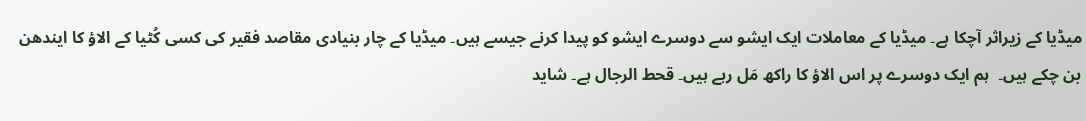میڈیا کے زیراثر آچکا ہے۔ میڈیا کے معاملات ایک ایشو سے دوسرے ایشو کو پیدا کرنے جیسے ہیں۔ میڈیا کے چار بنیادی مقاصد فقیر کی کسی کُٹیا کے الاؤ کا ایندھن بن چکے ہیں۔  ہم ایک دوسرے پر اس الاؤ کا راکھ مَل رہے ہیں۔ قحط الرجال ہے۔ شاید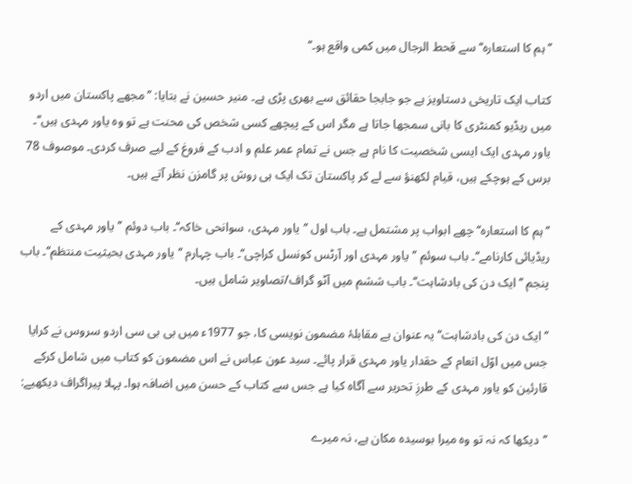’’ہم کا استعارہ‘‘ سے قحط الرجال میں کمی واقع ہو۔‘‘

کتاب ایک تاریخی دستاویز ہے جو جابجا حقائق سے بھری پڑی ہے۔ منیر حسین نے بتایا: ’’مجھے پاکستان میں اردو میں ریڈیو کمنٹری کا بانی سمجھا جاتا ہے مگر اس کے پیچھے کسی شخص کی محنت ہے تو وہ یاور مہدی ہیں‘‘۔ یاور مہدی ایک ایسی شخصیت کا نام ہے جس نے تمام عمر علم و ادب کے فروغ کے لیے صرف کردی۔ موصوف 78 برس کے ہوچکے ہیں، قیام لکھنؤ سے لے کر پاکستان تک ایک ہی روش پر گامزن نظر آتے ہیں۔

’’ہم کا استعارہ‘‘ چھے ابواب پر مشتمل ہے۔ باب اول ’’یاور مہدی، سوانحی خاکہ‘‘۔ باب دوئم ’’یاور مہدی کے ریڈیائی کارنامے‘‘۔ باب سوئم ’’یاور مہدی اور آرٹس کونسل کراچی‘‘۔ باب چہارم ’’یاور مہدی بحیثیت منتظم‘‘۔ باب پنجم ’’ایک دن کی بادشاہت‘‘۔ باب ششم میں آٹو گراف/تصاویر شامل ہیں۔

’’ایک دن کی بادشاہت‘‘ یہ عنوان ہے مقابلۂ مضمون نویسی کا، جو 1977ء میں بی بی سی اردو سروس نے کرایا جس میں اوّل انعام کے حقدار یاور مہدی قرار پائے۔ سید عون عباس نے اس مضمون کو کتاب میں شامل کرکے قارئین کو یاور مہدی کے طرزِ تحریر سے آگاہ کیا ہے جس سے کتاب کے حسن میں اضافہ ہوا۔ پہلا پیراگراف دیکھیے:

’’دیکھا کہ نہ تو وہ میرا بوسیدہ مکان ہے، نہ میرے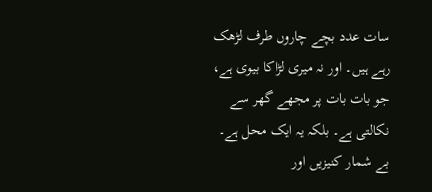سات عدد بچے چاروں طرف لڑھک رہے ہیں۔ اور نہ میری لڑاکا بیوی ہے، جو بات بات پر مجھے گھر سے نکالتی ہے۔ بلکہ یہ ایک محل ہے۔ بے شمار کنیزیں اور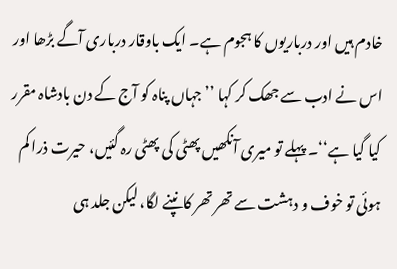خادم ہیں اور درباریوں کا ہجوم ہے۔ ایک باوقار درباری آگے بڑھا اور اس نے ادب سے جھک کر کہا ’’جہاں پناہ کو آج کے دن بادشاہ مقرر کیا گیا ہے‘‘۔ پہلے تو میری آنکھیں پھٹی کی پھٹی رہ گئیں، حیرت ذرا کم ہوئی تو خوف و دہشت سے تھر تھر کانپنے لگا، لیکن جلد ہی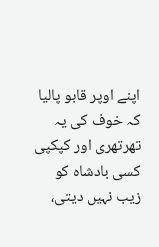اپنے اوپر قابو پالیا کہ خوف کی یہ تھرتھری اور کپکپی کسی بادشاہ کو زیب نہیں دیتی،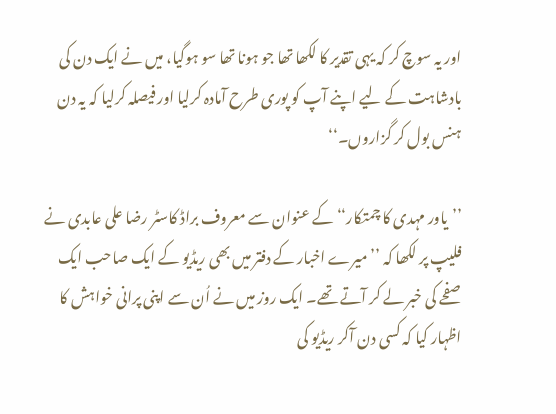اور یہ سوچ کر کہ یہی تقدیر کا لکھا تھا جو ہونا تھا سو ہوگیا، میں نے ایک دن کی بادشاہت کے لیے اپنے آپ کو پوری طرح آمادہ کرلیا اور فیصلہ کرلیا کہ یہ دن ہنس بول کر گزاروں۔‘‘

’’یاور مہدی کا چمتکار‘‘ کے عنوان سے معروف براڈ کاسٹر رضا علی عابدی نے فلیپ پر لکھا کہ ’’میرے اخبار کے دفتر میں بھی ریڈیو کے ایک صاحب ایک صفحے کی خبر لے کر آتے تھے۔ ایک روز میں نے اُن سے اپنی پرانی خواہش کا اظہار کیا کہ کسی دن آکر ریڈیو کی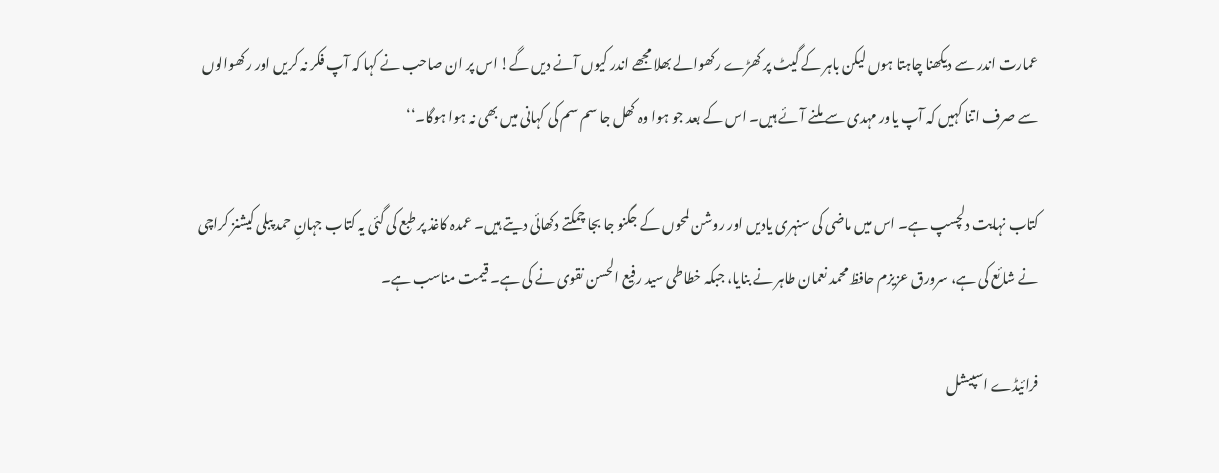عمارت اندر سے دیکھنا چاہتا ہوں لیکن باہر کے گیٹ پر کھڑے رکھوالے بھلا مجھے اندر کیوں آنے دیں گے! اس پر ان صاحب نے کہا کہ آپ فکر نہ کریں اور رکھوالوں سے صرف اتنا کہیں کہ آپ یاور مہدی سے ملنے آئے ہیں۔ اس کے بعد جو ہوا وہ کھل جا سم سم کی کہانی میں بھی نہ ہوا ہوگا۔‘‘

کتاب نہایت دلچسپ ہے۔ اس میں ماضی کی سنہری یادیں اور روشن لمحوں کے جگنو جا بجا چمکتے دکھائی دیتے ہیں۔ عمدہ کاغذ پر طبع کی گئی یہ کتاب جہانِ حمد پبلی کیشنز کراچی نے شائع کی ہے، سرورق عزیزم حافظ محمد نعمان طاہر نے بنایا، جبکہ خطاطی سید رفیع الحسن نقوی نے کی ہے۔ قیمت مناسب ہے۔

فرائیڈے اسپیشل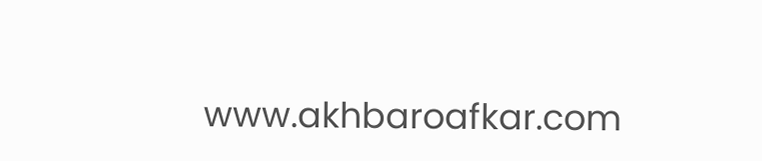www.akhbaroafkar.com